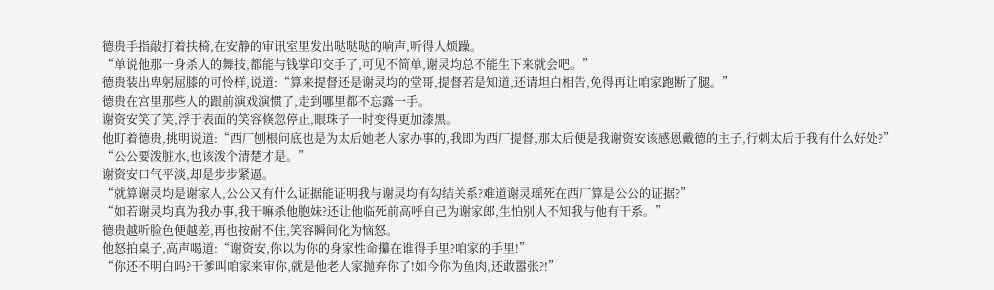德贵手指敲打着扶椅,在安静的审讯室里发出哒哒哒的响声,听得人烦躁。
“单说他那一身杀人的舞技,都能与钱掌印交手了,可见不简单,谢灵均总不能生下来就会吧。”
德贵装出卑躬屈膝的可怜样,说道:“算来提督还是谢灵均的堂哥,提督若是知道,还请坦白相告,免得再让咱家跑断了腿。”
德贵在宫里那些人的跟前演戏演惯了,走到哪里都不忘露一手。
谢资安笑了笑,浮于表面的笑容倏忽停止,眼珠子一时变得更加漆黑。
他盯着德贵,挑明说道:“西厂刨根问底也是为太后她老人家办事的,我即为西厂提督,那太后便是我谢资安该感恩戴德的主子,行刺太后于我有什么好处?”
“公公要泼脏水,也该泼个清楚才是。”
谢资安口气平淡,却是步步紧逼。
“就算谢灵均是谢家人,公公又有什么证据能证明我与谢灵均有勾结关系?难道谢灵瑶死在西厂算是公公的证据?”
“如若谢灵均真为我办事,我干嘛杀他胞妹?还让他临死前高呼自己为谢家郎,生怕别人不知我与他有干系。”
德贵越听脸色便越差,再也按耐不住,笑容瞬间化为恼怒。
他怒拍桌子,高声喝道:“谢资安,你以为你的身家性命攥在谁得手里?咱家的手里!”
“你还不明白吗?干爹叫咱家来审你,就是他老人家抛弃你了!如今你为鱼肉,还敢嚣张?!”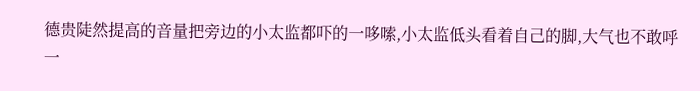德贵陡然提高的音量把旁边的小太监都吓的一哆嗦,小太监低头看着自己的脚,大气也不敢呼一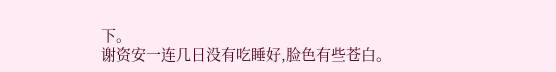下。
谢资安一连几日没有吃睡好,脸色有些苍白。